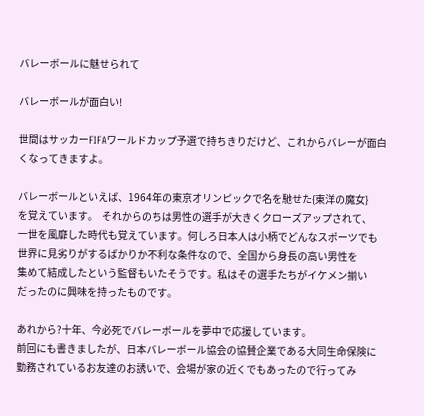バレーボールに魅せられて

バレーボールが面白い!

世間はサッカーFIFAワールドカップ予選で持ちきりだけど、これからバレーが面白くなってきますよ。

バレーボールといえば、1964年の東京オリンピックで名を馳せた{東洋の魔女}
を覚えています。  それからのちは男性の選手が大きくクローズアップされて、
一世を風靡した時代も覚えています。何しろ日本人は小柄でどんなスポーツでも
世界に見劣りがするばかりか不利な条件なので、全国から身長の高い男性を
集めて結成したという監督もいたそうです。私はその選手たちがイケメン揃い
だったのに興味を持ったものです。

あれから?十年、今必死でバレーボールを夢中で応援しています。
前回にも書きましたが、日本バレーボール協会の協賛企業である大同生命保険に
勤務されているお友達のお誘いで、会場が家の近くでもあったので行ってみ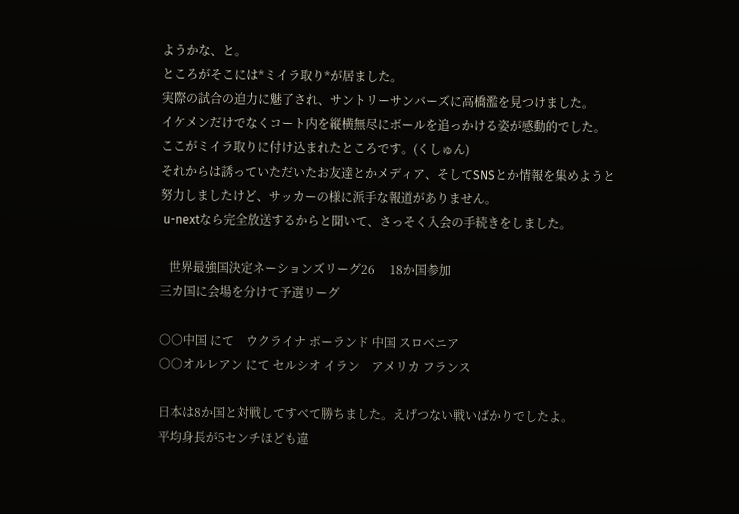ようかな、と。
ところがそこには*ミイラ取り*が居ました。
実際の試合の迫力に魅了され、サントリーサンバーズに高橋濫を見つけました。
イケメンだけでなくコート内を縦横無尽にボールを追っかける姿が感動的でした。
ここがミイラ取りに付け込まれたところです。(くしゅん)
それからは誘っていただいたお友達とかメディア、そしてSNSとか情報を集めようと
努力しましたけど、サッカーの様に派手な報道がありません。
 u-nextなら完全放送するからと聞いて、さっそく入会の手続きをしました。

   世界最強国決定ネーションズリーグ26     18か国参加
三カ国に会場を分けて予選リーグ

○○中国 にて    ウクライナ ポーランド 中国 スロベニア
○○オルレアン にて セルシオ イラン    アメリカ フランス

日本は8か国と対戦してすべて勝ちました。えげつない戦いばかりでしたよ。
平均身長が5センチほども違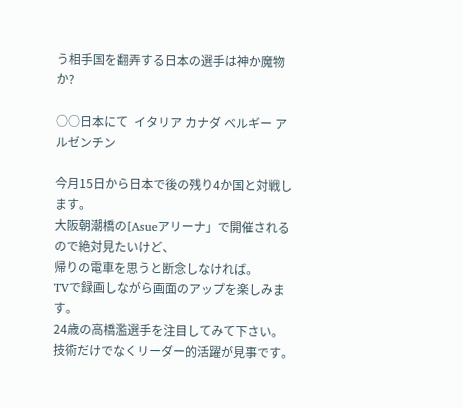う相手国を翻弄する日本の選手は神か魔物か?

○○日本にて  イタリア カナダ ベルギー アルゼンチン

今月15日から日本で後の残り4か国と対戦します。
大阪朝潮橋の[Asueアリーナ」で開催されるので絶対見たいけど、
帰りの電車を思うと断念しなければ。
TVで録画しながら画面のアップを楽しみます。
24歳の高橋濫選手を注目してみて下さい。
技術だけでなくリーダー的活躍が見事です。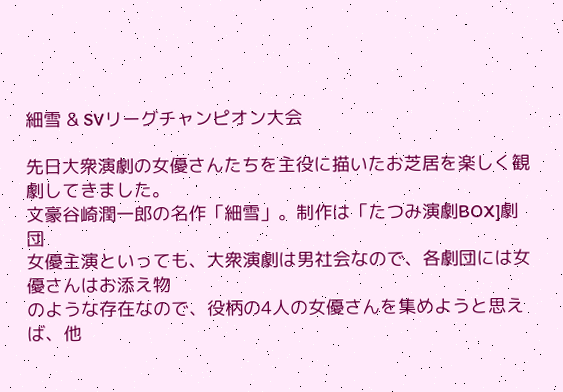細雪 & SVリーグチャンピオン大会

先日大衆演劇の女優さんたちを主役に描いたお芝居を楽しく観劇してきました。
文豪谷崎潤一郎の名作「細雪」。制作は「たつみ演劇BOX]劇団
女優主演といっても、大衆演劇は男社会なので、各劇団には女優さんはお添え物
のような存在なので、役柄の4人の女優さんを集めようと思えば、他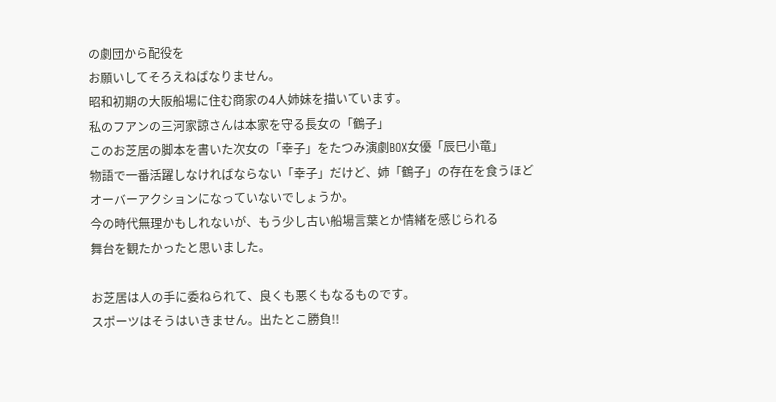の劇団から配役を
お願いしてそろえねばなりません。
昭和初期の大阪船場に住む商家の4人姉妹を描いています。
私のフアンの三河家諒さんは本家を守る長女の「鶴子」
このお芝居の脚本を書いた次女の「幸子」をたつみ演劇BOX女優「辰巳小竜」
物語で一番活躍しなければならない「幸子」だけど、姉「鶴子」の存在を食うほど
オーバーアクションになっていないでしょうか。
今の時代無理かもしれないが、もう少し古い船場言葉とか情緒を感じられる
舞台を観たかったと思いました。

お芝居は人の手に委ねられて、良くも悪くもなるものです。
スポーツはそうはいきません。出たとこ勝負!!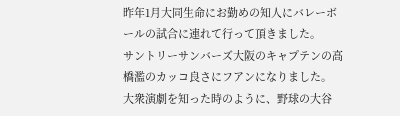昨年1月大同生命にお勤めの知人にバレーボールの試合に連れて行って頂きました。
サントリーサンバーズ大阪のキャプテンの高橋濫のカッコ良さにフアンになりました。
大衆演劇を知った時のように、野球の大谷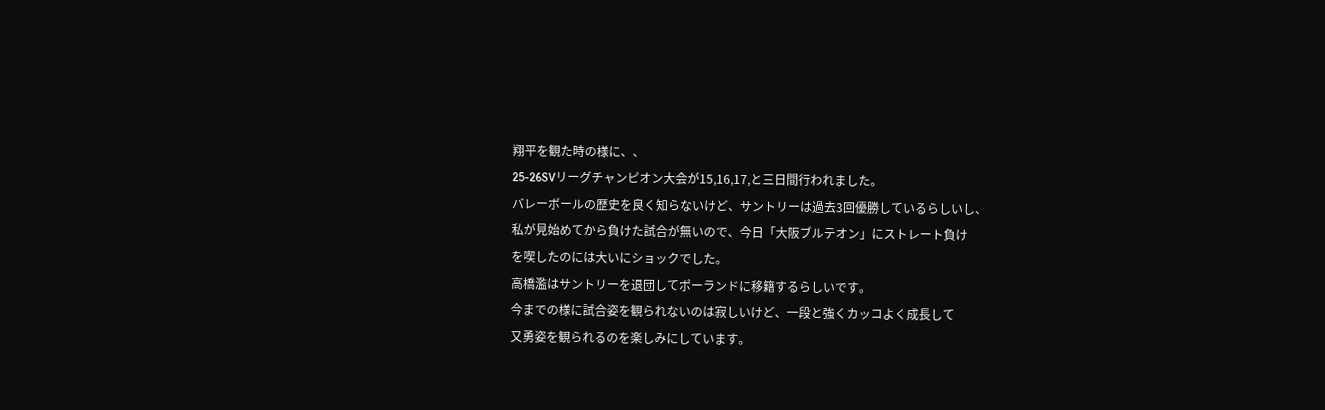翔平を観た時の様に、、
25-26SVリーグチャンピオン大会が15,16,17,と三日間行われました。
バレーボールの歴史を良く知らないけど、サントリーは過去3回優勝しているらしいし、
私が見始めてから負けた試合が無いので、今日「大阪ブルテオン」にストレート負け
を喫したのには大いにショックでした。
高橋濫はサントリーを退団してポーランドに移籍するらしいです。
今までの様に試合姿を観られないのは寂しいけど、一段と強くカッコよく成長して
又勇姿を観られるのを楽しみにしています。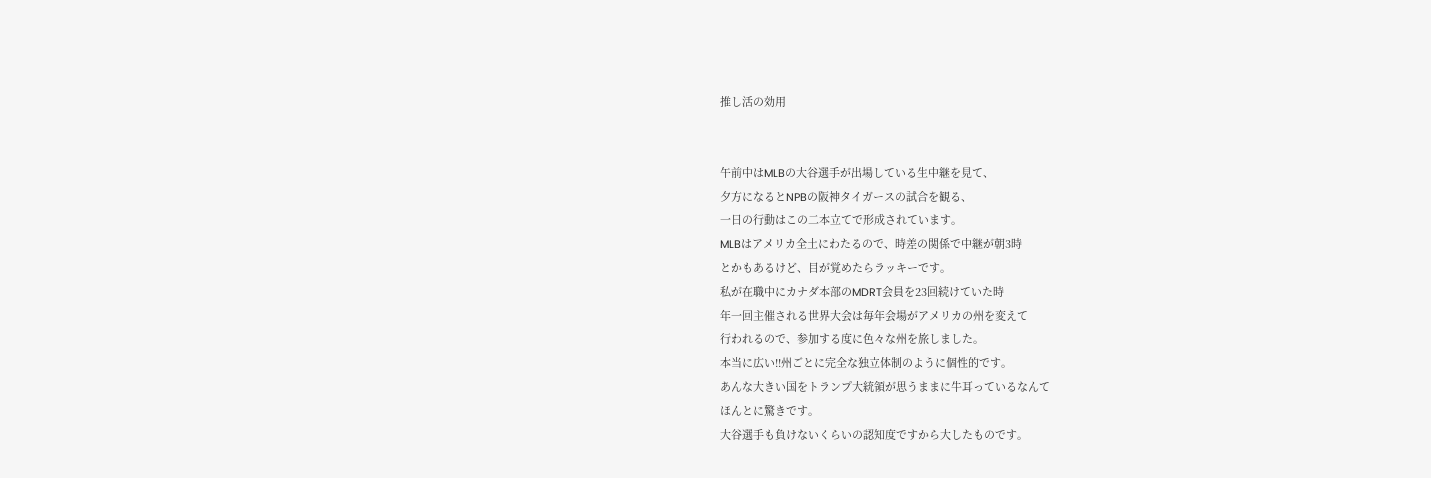推し活の効用


午前中はMLBの大谷選手が出場している生中継を見て、
夕方になるとNPBの阪神タイガースの試合を観る、
一日の行動はこの二本立てで形成されています。
MLBはアメリカ全土にわたるので、時差の関係で中継が朝3時
とかもあるけど、目が覚めたらラッキーです。
私が在職中にカナダ本部のMDRT会員を23回続けていた時
年一回主催される世界大会は毎年会場がアメリカの州を変えて
行われるので、参加する度に色々な州を旅しました。
本当に広い!!州ごとに完全な独立体制のように個性的です。
あんな大きい国をトランプ大統領が思うままに牛耳っているなんて
ほんとに驚きです。
大谷選手も負けないくらいの認知度ですから大したものです。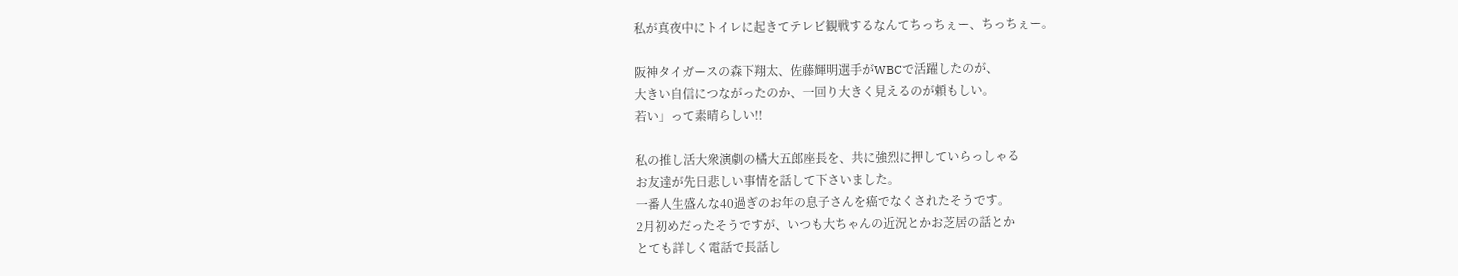私が真夜中にトイレに起きてテレビ観戦するなんてちっちぇー、ちっちぇー。

阪神タイガースの森下翔太、佐藤輝明選手がWBCで活躍したのが、
大きい自信につながったのか、一回り大きく見えるのが頼もしい。
若い」って素晴らしい!!

私の推し活大衆演劇の橘大五郎座長を、共に強烈に押していらっしゃる
お友達が先日悲しい事情を話して下さいました。
一番人生盛んな40過ぎのお年の息子さんを癌でなくされたそうです。
2月初めだったそうですが、いつも大ちゃんの近況とかお芝居の話とか
とても詳しく電話で長話し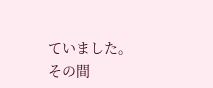ていました。
その間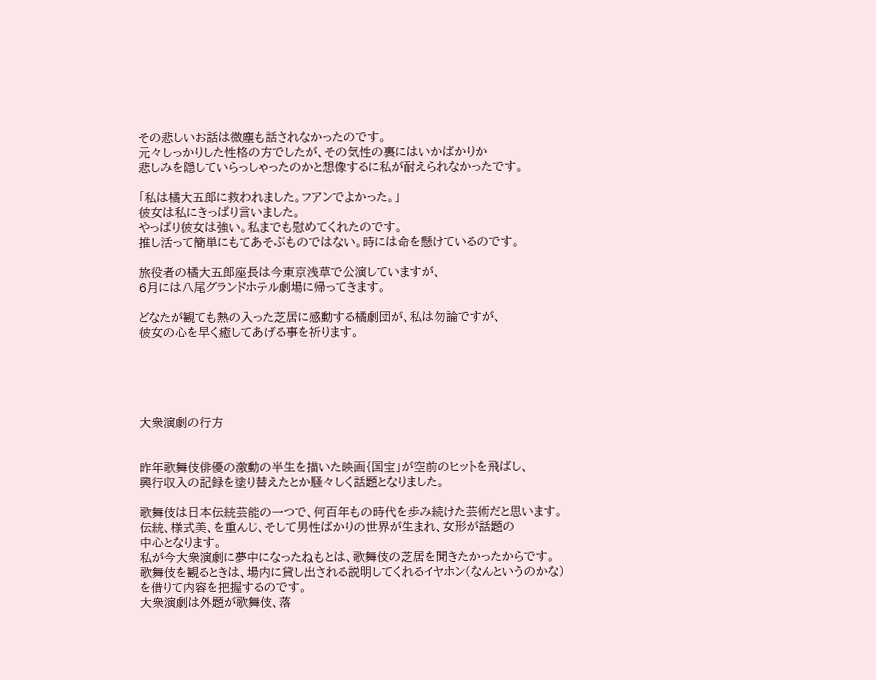その悲しいお話は微塵も話されなかったのです。
元々しっかりした性格の方でしたが、その気性の裏にはいかばかりか
悲しみを隠していらっしゃったのかと想像するに私が耐えられなかったです。

「私は橘大五郎に救われました。フアンでよかった。」
彼女は私にきっぱり言いました。
やっぱり彼女は強い。私までも慰めてくれたのです。
推し活って簡単にもてあそぶものではない。時には命を懸けているのです。

旅役者の橘大五郎座長は今東京浅草で公演していますが、
6月には八尾グランドホテル劇場に帰ってきます。

どなたが観ても熱の入った芝居に感動する橘劇団が、私は勿論ですが、
彼女の心を早く癒してあげる事を祈ります。





大衆演劇の行方


昨年歌舞伎俳優の激動の半生を描いた映画{国宝」が空前のヒットを飛ばし、
興行収入の記録を塗り替えたとか騒々しく話題となりました。

歌舞伎は日本伝統芸能の一つで、何百年もの時代を歩み続けた芸術だと思います。
伝統、様式美、を重んじ、そして男性ばかりの世界が生まれ、女形が話題の
中心となります。
私が今大衆演劇に夢中になったねもとは、歌舞伎の芝居を聞きたかったからです。
歌舞伎を観るときは、場内に貸し出される説明してくれるイヤホン(なんというのかな)
を借りて内容を把握するのです。
大衆演劇は外題が歌舞伎、落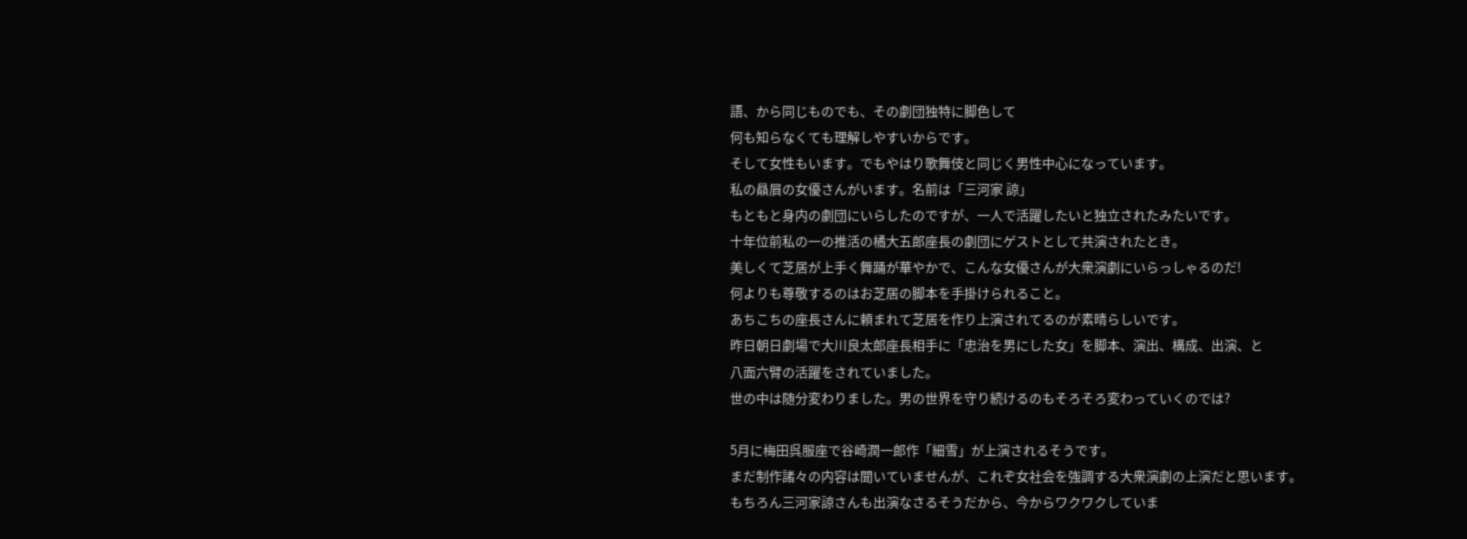語、から同じものでも、その劇団独特に脚色して
何も知らなくても理解しやすいからです。
そして女性もいます。でもやはり歌舞伎と同じく男性中心になっています。
私の贔屓の女優さんがいます。名前は「三河家 諒」
もともと身内の劇団にいらしたのですが、一人で活躍したいと独立されたみたいです。
十年位前私の一の推活の橘大五郎座長の劇団にゲストとして共演されたとき。
美しくて芝居が上手く舞踊が華やかで、こんな女優さんが大衆演劇にいらっしゃるのだ!
何よりも尊敬するのはお芝居の脚本を手掛けられること。
あちこちの座長さんに頼まれて芝居を作り上演されてるのが素晴らしいです。
昨日朝日劇場で大川良太郎座長相手に「忠治を男にした女」を脚本、演出、構成、出演、と
八面六臂の活躍をされていました。
世の中は随分変わりました。男の世界を守り続けるのもそろそろ変わっていくのでは?

5月に梅田呉服座で谷崎潤一郎作「細雪」が上演されるそうです。
まだ制作諸々の内容は聞いていませんが、これぞ女社会を強調する大衆演劇の上演だと思います。
もちろん三河家諒さんも出演なさるそうだから、今からワクワクしていま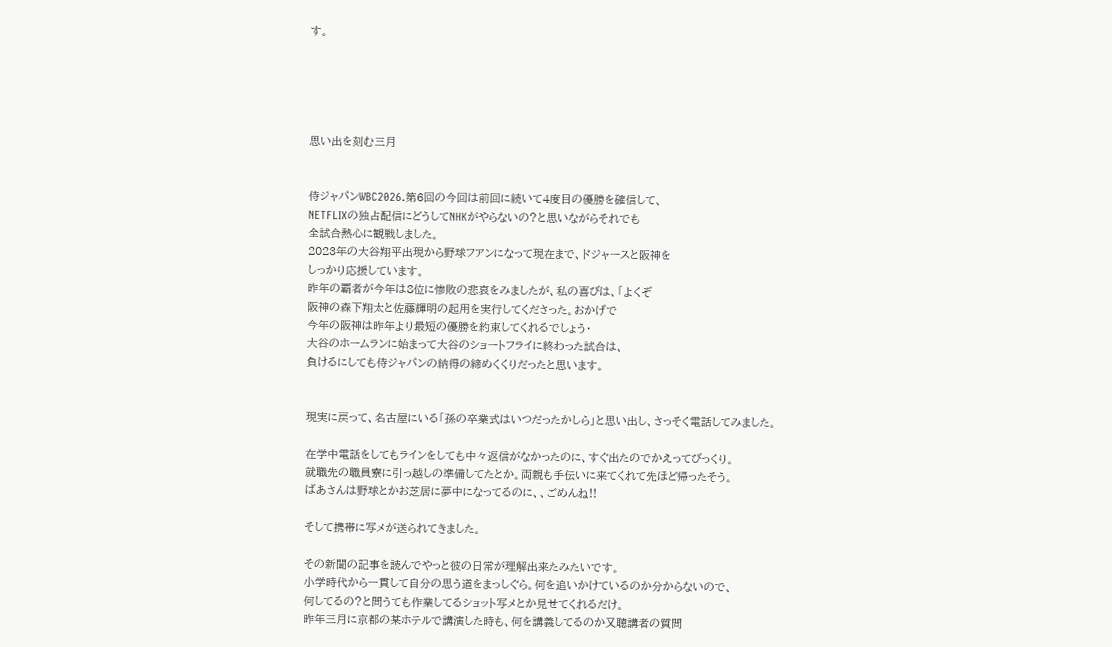す。





思い出を刻む三月


侍ジャパンWBC2026.第6回の今回は前回に続いて4度目の優勝を確信して、
NETFLIXの独占配信にどうしてNHKがやらないの?と思いながらそれでも
全試合熱心に観戦しました。
2023年の大谷翔平出現から野球フアンになって現在まで、ドジャースと阪神を
しっかり応援しています。
昨年の覇者が今年は8位に惨敗の悲哀をみましたが、私の喜びは、「よくぞ
阪神の森下翔太と佐藤輝明の起用を実行してくださった。おかげで
今年の阪神は昨年より最短の優勝を約束してくれるでしょう・
大谷のホームランに始まって大谷のショートフライに終わった試合は、
負けるにしても侍ジャパンの納得の締めくくりだったと思います。


現実に戻って、名古屋にいる「孫の卒業式はいつだったかしら」と思い出し、さっそく電話してみました。

在学中電話をしてもラインをしても中々返信がなかったのに、すぐ出たのでかえってびっくり。
就職先の職員寮に引っ越しの準備してたとか。両親も手伝いに来てくれて先ほど帰ったそう。
ばあさんは野球とかお芝居に夢中になってるのに、、ごめんね!!

そして携帯に写メが送られてきました。

その新聞の記事を読んでやっと彼の日常が理解出来たみたいです。
小学時代から一貫して自分の思う道をまっしぐら。何を追いかけているのか分からないので、
何してるの?と問うても作業してるショット写メとか見せてくれるだけ。
昨年三月に京都の某ホテルで講演した時も、何を講義してるのか又聴講者の質問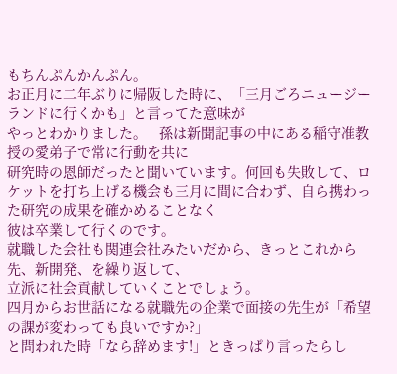もちんぷんかんぷん。
お正月に二年ぶりに帰阪した時に、「三月ごろニュージーランドに行くかも」と言ってた意味が
やっとわかりました。   孫は新聞記事の中にある稲守准教授の愛弟子で常に行動を共に
研究時の恩師だったと聞いています。何回も失敗して、ロケットを打ち上げる機会も三月に間に合わず、自ら携わった研究の成果を確かめることなく
彼は卒業して行くのです。
就職した会社も関連会社みたいだから、きっとこれから先、新開発、を繰り返して、
立派に社会貢献していくことでしょう。
四月からお世話になる就職先の企業で面接の先生が「希望の課が変わっても良いですか?」
と問われた時「なら辞めます!」ときっぱり言ったらし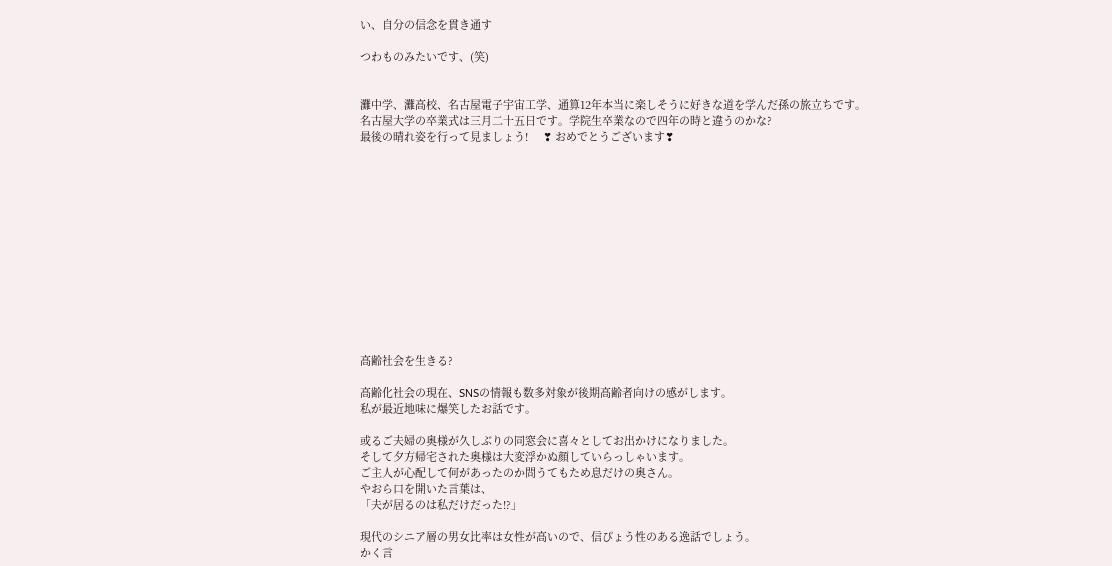い、自分の信念を貫き通す

つわものみたいです、(笑)


灘中学、灘高校、名古屋電子宇宙工学、通算12年本当に楽しそうに好きな道を学んだ孫の旅立ちです。
名古屋大学の卒業式は三月二十五日です。学院生卒業なので四年の時と違うのかな?
最後の晴れ姿を行って見ましょう!     ❣ おめでとうございます❣













高齢社会を生きる?

高齢化社会の現在、SNSの情報も数多対象が後期高齢者向けの感がします。
私が最近地味に爆笑したお話です。

或るご夫婦の奥様が久しぶりの同窓会に喜々としてお出かけになりました。
そして夕方帰宅された奥様は大変浮かぬ顔していらっしゃいます。
ご主人が心配して何があったのか問うてもため息だけの奥さん。
やおら口を開いた言葉は、
「夫が居るのは私だけだった⁉」

現代のシニア層の男女比率は女性が高いので、信ぴょう性のある逸話でしょう。
かく言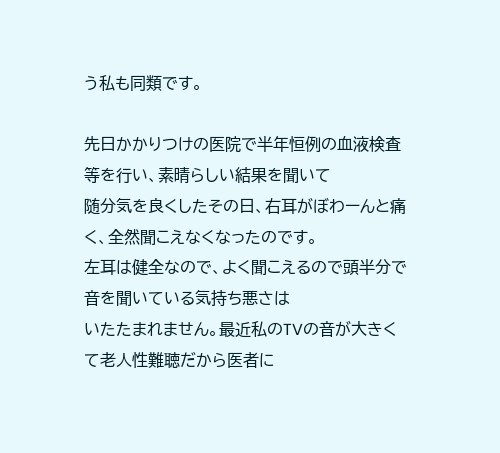う私も同類です。

先日かかりつけの医院で半年恒例の血液検査等を行い、素晴らしい結果を聞いて
随分気を良くしたその日、右耳がぼわーんと痛く、全然聞こえなくなったのです。
左耳は健全なので、よく聞こえるので頭半分で音を聞いている気持ち悪さは
いたたまれません。最近私のTVの音が大きくて老人性難聴だから医者に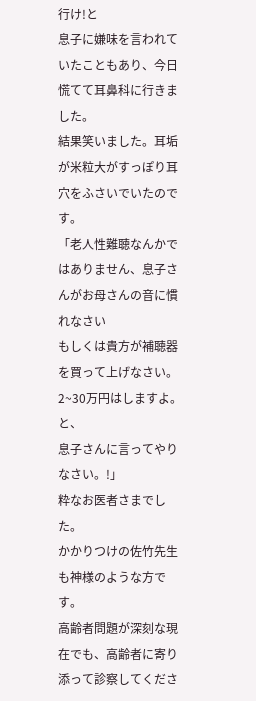行け!と
息子に嫌味を言われていたこともあり、今日慌てて耳鼻科に行きました。
結果笑いました。耳垢が米粒大がすっぽり耳穴をふさいでいたのです。
「老人性難聴なんかではありません、息子さんがお母さんの音に慣れなさい
もしくは貴方が補聴器を買って上げなさい。2~30万円はしますよ。と、
息子さんに言ってやりなさい。!」
粋なお医者さまでした。
かかりつけの佐竹先生も神様のような方です。
高齢者問題が深刻な現在でも、高齢者に寄り添って診察してくださ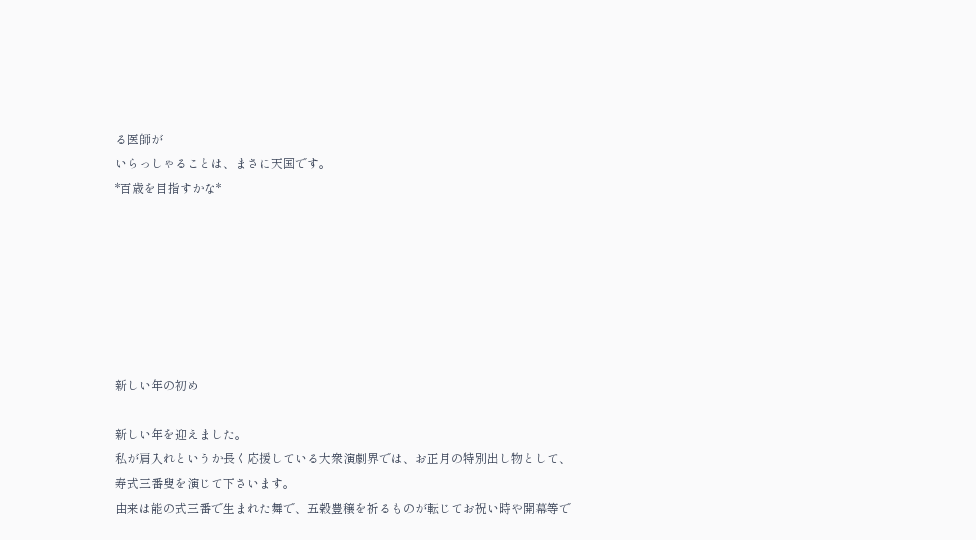る医師が
いらっしゃることは、まさに天国です。
*百歳を目指すかな*







新しい年の初め

新しい年を迎えました。
私が肩入れというか長く応援している大衆演劇界では、お正月の特別出し物として、
寿式三番叟を演じて下さいます。
由来は能の式三番で生まれた舞で、五穀豊穣を祈るものが転じてお祝い時や開幕等で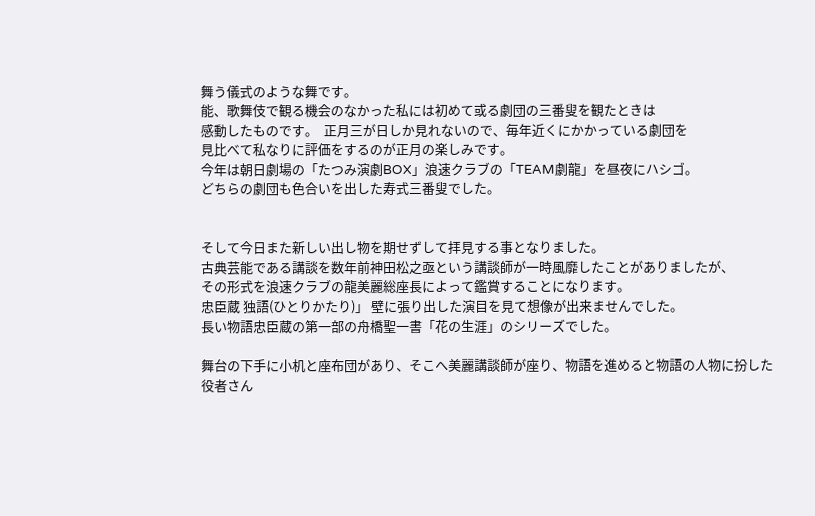舞う儀式のような舞です。
能、歌舞伎で観る機会のなかった私には初めて或る劇団の三番叟を観たときは
感動したものです。  正月三が日しか見れないので、毎年近くにかかっている劇団を
見比べて私なりに評価をするのが正月の楽しみです。
今年は朝日劇場の「たつみ演劇BOX」浪速クラブの「TEAM劇龍」を昼夜にハシゴ。
どちらの劇団も色合いを出した寿式三番叟でした。


そして今日また新しい出し物を期せずして拝見する事となりました。
古典芸能である講談を数年前神田松之亟という講談師が一時風靡したことがありましたが、
その形式を浪速クラブの龍美麗総座長によって鑑賞することになります。
忠臣蔵 独語(ひとりかたり)」 壁に張り出した演目を見て想像が出来ませんでした。
長い物語忠臣蔵の第一部の舟橋聖一書「花の生涯」のシリーズでした。

舞台の下手に小机と座布団があり、そこへ美麗講談師が座り、物語を進めると物語の人物に扮した
役者さん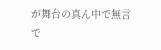が舞台の真ん中で無言で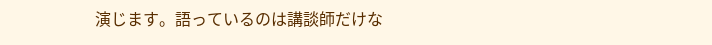演じます。語っているのは講談師だけな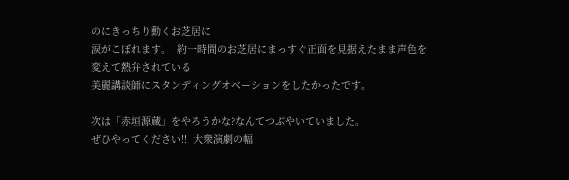のにきっちり動くお芝居に
涙がこぼれます。  約一時間のお芝居にまっすぐ正面を見据えたまま声色を変えて熱弁されている
美麗講談師にスタンディングオベーションをしたかったです。

次は「赤垣源蔵」をやろうかな?なんてつぶやいていました。
ぜひやってください!!  大衆演劇の幅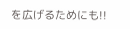を広げるためにも!!